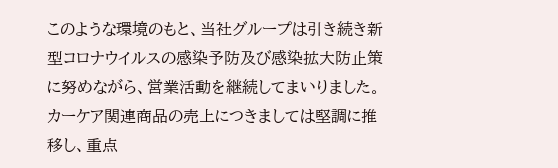このような環境のもと、当社グループは引き続き新型コロナウイルスの感染予防及び感染拡大防止策に努めながら、営業活動を継続してまいりました。カーケア関連商品の売上につきましては堅調に推移し、重点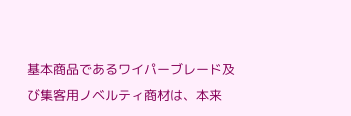基本商品であるワイパーブレード及び集客用ノベルティ商材は、本来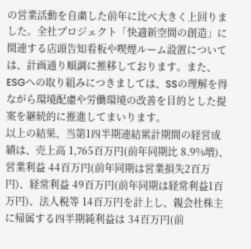の営業活動を自粛した前年に比べ大きく上回りました。全社プロジェクト「快適新空間の創造」に関連する店頭告知看板や喫煙ルーム設置については、計画通り順調に推移しております。また、ESGへの取り組みにつきましては、SSの理解を得ながら環境配慮や労働環境の改善を目的とした提案を継続的に推進してまいります。
以上の結果、当第1四半期連結累計期間の経営成績は、売上高 1,765百万円(前年同期比 8.9%増)、営業利益 44百万円(前年同期は営業損失2百万円)、経常利益 49百万円(前年同期は経常利益1百万円)、法人税等 14百万円を計上し、親会社株主に帰属する四半期純利益は 34百万円(前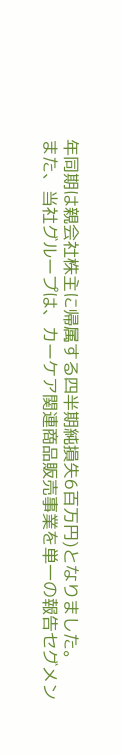年同期は親会社株主に帰属する四半期純損失6百万円)となりました。
また、当社グループは、カーケア関連商品販売事業を単一の報告セグメン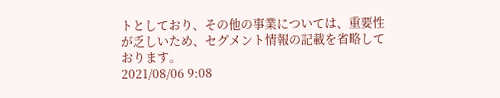トとしており、その他の事業については、重要性が乏しいため、セグメント情報の記載を省略しております。
2021/08/06 9:08